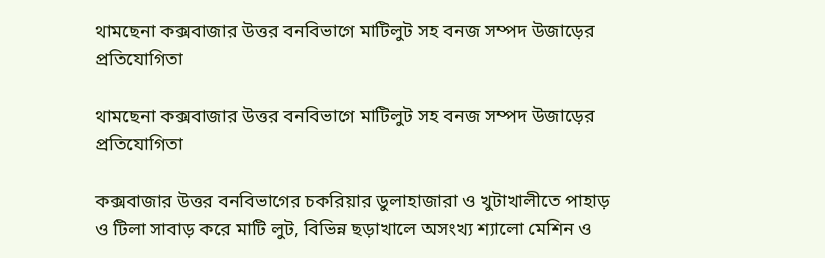থামছেনা কক্সবাজার উত্তর বনবিভাগে মাটিলুট সহ বনজ সম্পদ উজাড়ের প্রতিযোগিতা

থামছেনা কক্সবাজার উত্তর বনবিভাগে মাটিলুট সহ বনজ সম্পদ উজাড়ের প্রতিযোগিতা

কক্সবাজার উত্তর বনবিভাগের চকরিয়ার ডুলাহাজারা ও খুটাখালীতে পাহাড় ও টিলা সাবাড় করে মাটি লুট, বিভিন্ন ছড়াখালে অসংখ্য শ্যালো মেশিন ও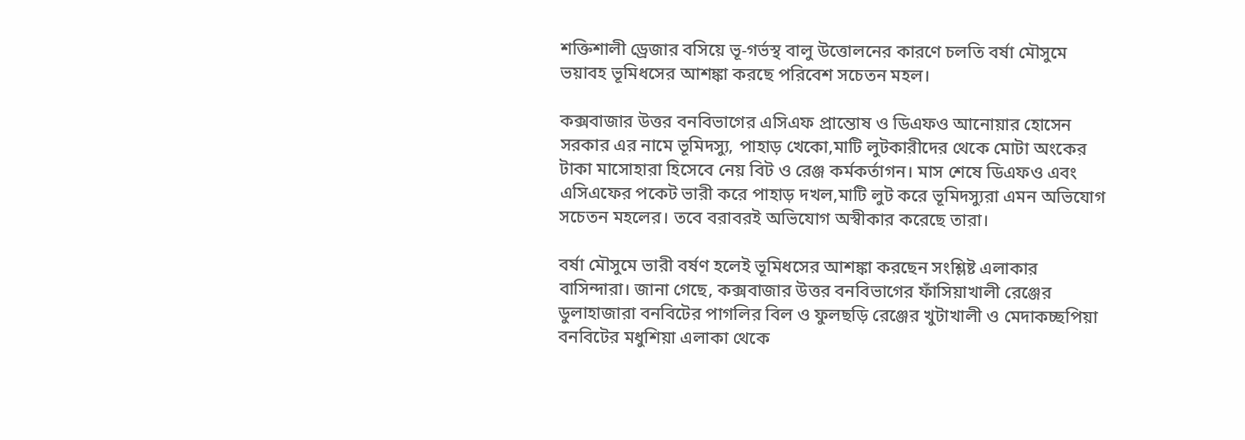শক্তিশালী ড্রেজার বসিয়ে ভূ-গর্ভস্থ বালু উত্তোলনের কারণে চলতি বর্ষা মৌসুমে ভয়াবহ ভূমিধসের আশঙ্কা করছে পরিবেশ সচেতন মহল।

কক্সবাজার উত্তর বনবিভাগের এসিএফ প্রান্তোষ ও ডিএফও আনোয়ার হোসেন সরকার এর নামে ভূমিদস্যু, পাহাড় খেকো,মাটি লুটকারীদের থেকে মোটা অংকের টাকা মাসোহারা হিসেবে নেয় বিট ও রেঞ্জ কর্মকর্তাগন। মাস শেষে ডিএফও এবং এসিএফের পকেট ভারী করে পাহাড় দখল,মাটি লুট করে ভূমিদস্যুরা এমন অভিযোগ সচেতন মহলের। তবে বরাবরই অভিযোগ অস্বীকার করেছে তারা।

বর্ষা মৌসুমে ভারী বর্ষণ হলেই ভূমিধসের আশঙ্কা করছেন সংশ্লিষ্ট এলাকার বাসিন্দারা। জানা গেছে, কক্সবাজার উত্তর বনবিভাগের ফাঁসিয়াখালী রেঞ্জের ডুলাহাজারা বনবিটের পাগলির বিল ও ফুলছড়ি রেঞ্জের খুটাখালী ও মেদাকচ্ছপিয়া বনবিটের মধুশিয়া এলাকা থেকে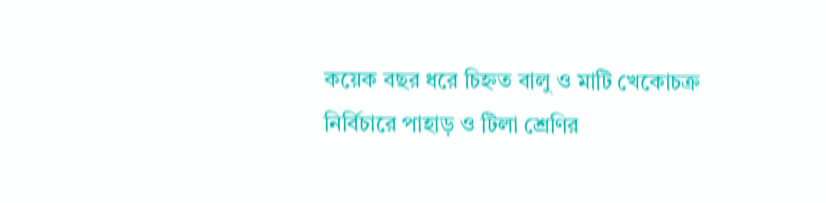কয়েক বছর ধরে চিহ্নত বালু ও মাটি খেকোচক্র নির্বিচারে পাহাড় ও টিলা শ্রেণির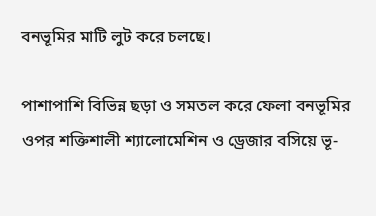বনভূমির মাটি লুট করে চলছে।

পাশাপাশি বিভিন্ন ছড়া ও সমতল করে ফেলা বনভূমির ওপর শক্তিশালী শ্যালোমেশিন ও ড্রেজার বসিয়ে ভূ-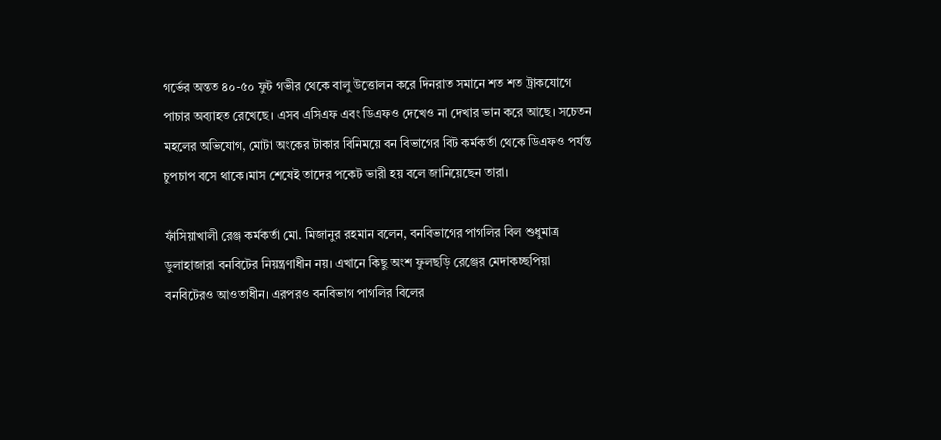গর্ভের অন্তত ৪০-৫০ ফুট গভীর থেকে বালু উত্তোলন করে দিনরাত সমানে শত শত ট্রাকযোগে পাচার অব্যাহত রেখেছে। এসব এসিএফ এবং ডিএফও দেখেও না দেখার ভান করে আছে। সচেতন মহলের অভিযোগ, মোটা অংকের টাকার বিনিময়ে বন বিভাগের বিট কর্মকর্তা থেকে ডিএফও পর্যন্ত চুপচাপ বসে থাকে।মাস শেষেই তাদের পকেট ভারী হয় বলে জানিয়েছেন তারা।

ফাঁসিয়াখালী রেঞ্জ কর্মকর্তা মো. মিজানুর রহমান বলেন, বনবিভাগের পাগলির বিল শুধুমাত্র ডুলাহাজারা বনবিটের নিয়ন্ত্রণাধীন নয়। এখানে কিছু অংশ ফুলছড়ি রেঞ্জের মেদাকচ্ছপিয়া বনবিটেরও আওতাধীন। এরপরও বনবিভাগ পাগলির বিলের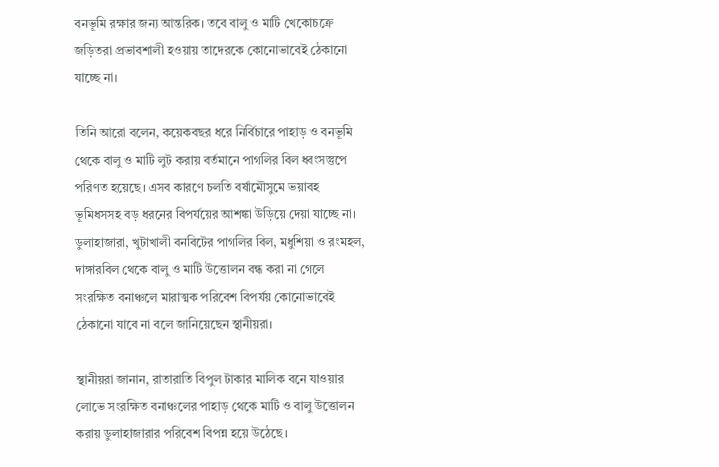বনভূমি রক্ষার জন্য আন্তরিক। তবে বালু ও মাটি খেকোচক্রে জড়িতরা প্রভাবশালী হওয়ায় তাদেরকে কোনোভাবেই ঠেকানো যাচ্ছে না।

তিনি আরো বলেন, কয়েকবছর ধরে নির্বিচারে পাহাড় ও বনভূমি থেকে বালু ও মাটি লুট করায় বর্তমানে পাগলির বিল ধ্বংসস্তুপে পরিণত হয়েছে। এসব কারণে চলতি বর্ষামৌসুমে ভয়াবহ ভূমিধসসহ বড় ধরনের বিপর্যয়ের আশঙ্কা উড়িয়ে দেয়া যাচ্ছে না। ডুলাহাজারা, খুটাখালী বনবিটের পাগলির বিল, মধুশিয়া ও রংমহল, দাঙ্গারবিল থেকে বালু ও মাটি উত্তোলন বন্ধ করা না গেলে সংরক্ষিত বনাঞ্চলে মারাত্মক পরিবেশ বিপর্যয় কোনোভাবেই ঠেকানো যাবে না বলে জানিয়েছেন স্থানীয়রা।

স্থানীয়রা জানান, রাতারাতি বিপুল টাকার মালিক বনে যাওয়ার লোভে সংরক্ষিত বনাঞ্চলের পাহাড় থেকে মাটি ও বালু উত্তোলন করায় ডুলাহাজারার পরিবেশ বিপন্ন হয়ে উঠেছে।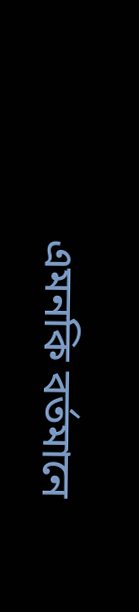এমনকি বর্তমানে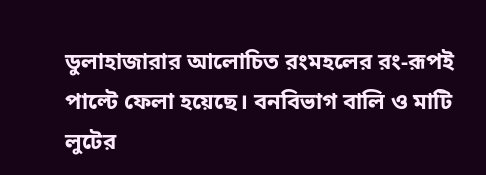ডুলাহাজারার আলোচিত রংমহলের রং-রূপই পাল্টে ফেলা হয়েছে। বনবিভাগ বালি ও মাটি লুটের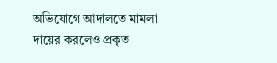অভিযোগে আদালতে মামলা দায়ের করলেও প্রকৃত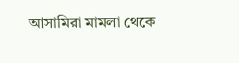আসামিরা মামলা থেকে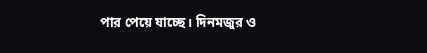পার পেয়ে যাচ্ছে। দিনমজুর ও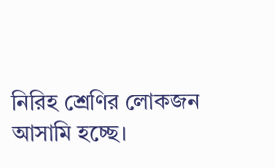নিরিহ শ্রেণির লোকজন আসামি হচ্ছে।